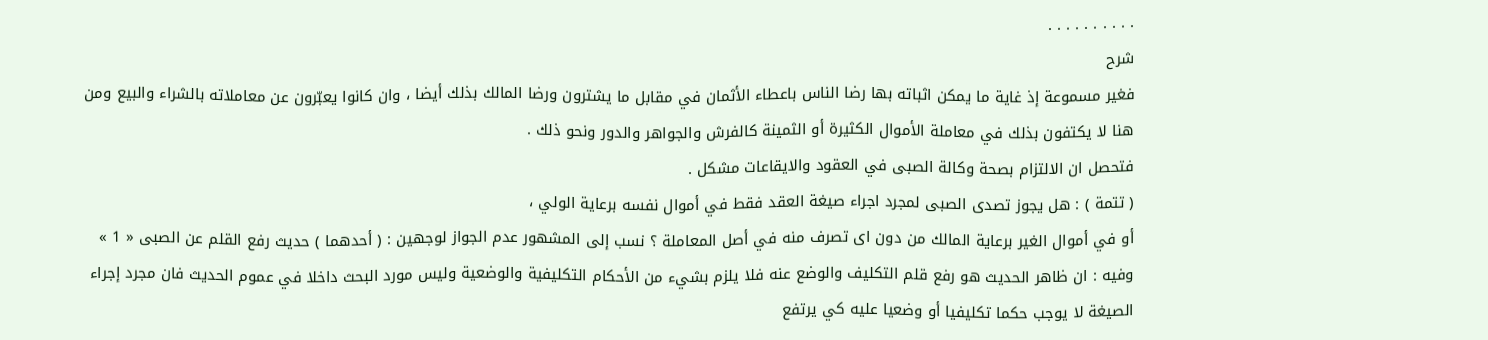. . . . . . . . . .
شرح
فغير مسموعة إذ غاية ما يمكن اثباته بها رضا الناس باعطاء الأثمان في مقابل ما يشترون ورضا المالك بذلك أيضا ، وان كانوا يعبّرون عن معاملاته بالشراء والبيع ومن هنا لا يكتفون بذلك في معاملة الأموال الكثيرة أو الثمينة كالفرش والجواهر والدور ونحو ذلك .
فتحصل ان الالتزام بصحة وكالة الصبى في العقود والايقاعات مشكل .
( تتمة ) : هل يجوز تصدى الصبى لمجرد اجراء صيغة العقد فقط في أموال نفسه برعاية الولي ،
أو في أموال الغير برعاية المالك من دون اى تصرف منه في أصل المعاملة ؟ نسب إلى المشهور عدم الجواز لوجهين : ( أحدهما ) حديث رفع القلم عن الصبى « 1 » وفيه : ان ظاهر الحديث هو رفع قلم التكليف والوضع عنه فلا يلزم بشيء من الأحكام التكليفية والوضعية وليس مورد البحث داخلا في عموم الحديث فان مجرد إجراء الصيغة لا يوجب حكما تكليفيا أو وضعيا عليه كي يرتفع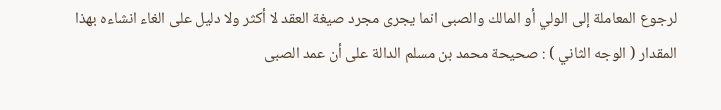لرجوع المعاملة إلى الولي أو المالك والصبى انما يجرى مجرد صيغة العقد لا أكثر ولا دليل على الغاء انشاءه بهذا المقدار ( الوجه الثاني ) : صحيحة محمد بن مسلم الدالة على أن عمد الصبى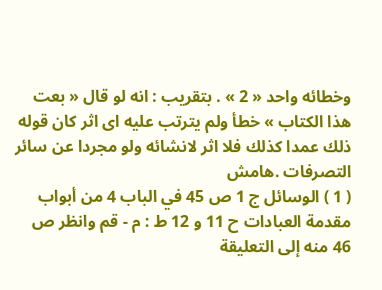وخطائه واحد « 2 » . بتقريب : انه لو قال « بعت هذا الكتاب » خطأ ولم يترتب عليه اى اثر كان قوله ذلك عمدا كذلك فلا اثر لانشائه ولو مجردا عن سائر التصرفات .هامش
( 1 ) الوسائل ج 1 ص 45 في الباب 4 من أبواب مقدمة العبادات ح 11 و 12 ط : م - قم وانظر ص 46 منه إلى التعليقة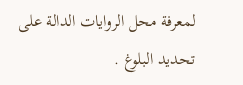لمعرفة محل الروايات الدالة على تحديد البلوغ .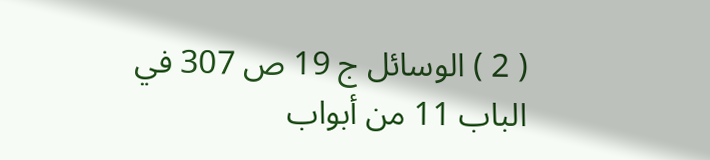( 2 ) الوسائل ج 19 ص 307 في الباب 11 من أبواب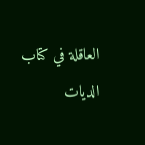العاقلة في كتاب الديات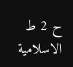ح 2 ط الاسلامية